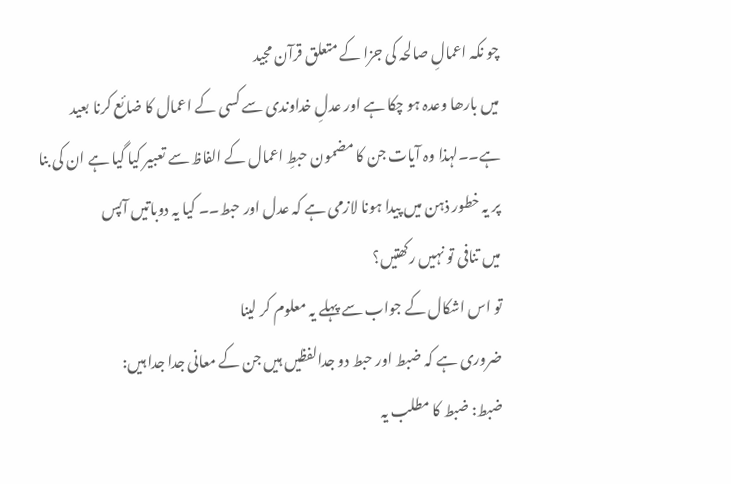چو نکہ اعمالِ صالحہ کی جزا کے متعلق قرآن مجید
میں بارھا وعدہ ہو چکا ہے اور عدلِ خداوندی سے کسی کے اعمال کا ضائع کرنا بعید
ہے۔۔لہذا وہ آیات جن کا مضمون حبطِ اعمال کے الفاظ سے تعبیر کیا گیا ہے ان کی بنا
پر یہ خطور ذہن میں پیدا ہونا لازمی ہے کہ عدل اور حبط۔۔ کیا یہ دوباتیں آپس
میں تنافی تو نہیں رکھتیں؟
تو اس اشکال کے جواب سے پہلے یہ معلوم کر لینا
ضروری ہے کہ ضبط اور حبط دو جدالفظیں ہیں جن کے معانی جدا جدا ہیں:
ضبط: ضبط کا مطلب یہ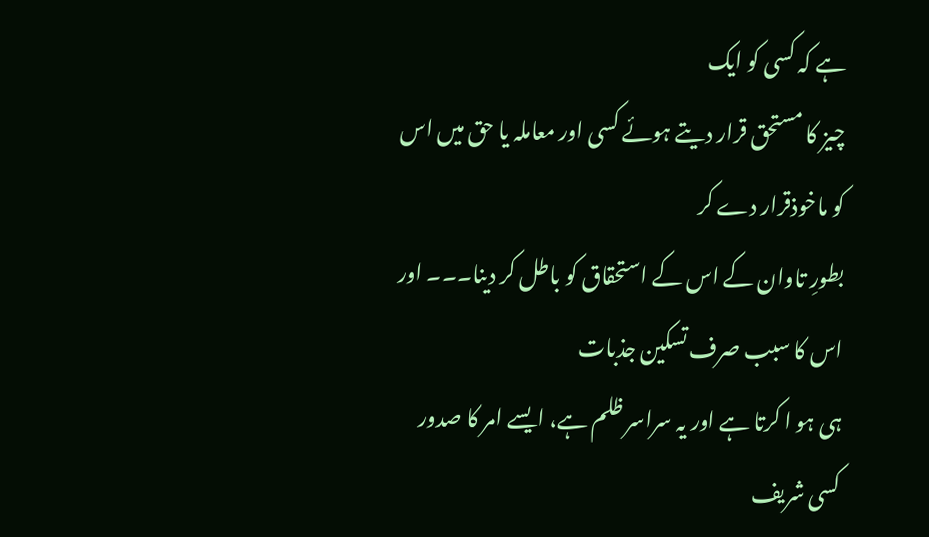ہے کہ کسی کو ایک
چیز کا مستحق قرار دیتے ہوئے کسی اور معاملہ یا حق میں اس کو ماخوذقرار دے کر
بطورِ تاوان کے اس کے استحقاق کو باطل کر دینا۔۔۔ اور اس کا سبب صرف تسکین جذبات
ہی ہو ا کرتا ہے اور یہ سراسر ظلم ہے، ایسے امر کا صدور کسی شریف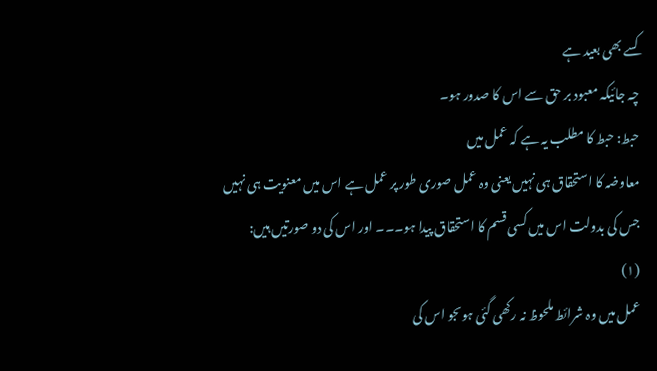کسے بھی بعید ہے
چہ جائیکہ معبود بر حق سے اس کا صدور ہو۔
حبط: حبط کا مطلب یہ ہے کہ عمل میں
معاوضہ کا استحقاق ہی نہیں یعنی وہ عمل صوری طور پر عمل ہے اس میں معنویت ہی نہیں
جس کی بدولت اس میں کسی قسم کا استحقاق پیدا ہو۔۔۔ اور اس کی دو صورتیں ہیں:
(۱)
عمل میں وہ شرائط ملحوظ نہ رکھی گئی ہوںجو اس کی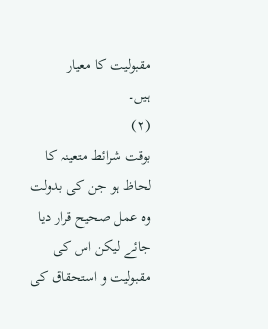مقبولیت کا معیار
ہیں۔
(۲)
بوقت شرائط متعینہ کا لحاظ ہو جن کی بدولت وہ عمل صحیح قرار دیا
جائے لیکن اس کی مقبولیت و استحقاق کی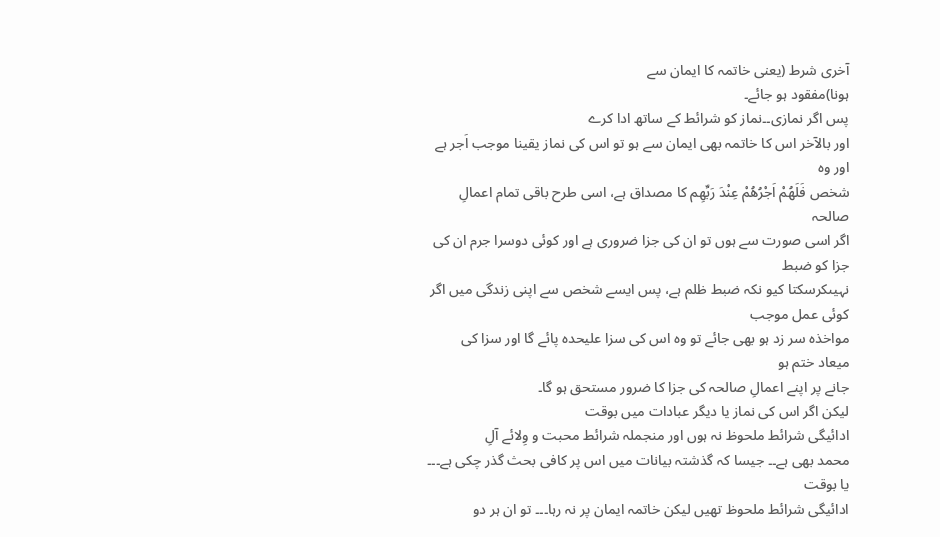آخری شرط (یعنی خاتمہ کا ایمان سے
ہونا)مفقود ہو جائے۔
پس اگر نمازی۔۔نماز کو شرائط کے ساتھ ادا کرے
اور بالآخر اس کا خاتمہ بھی ایمان سے ہو تو اس کی نماز یقینا موجب اَجر ہے اور وہ
شخص فَلَھُمْ اَجْرُھُمْ عِنْدَ رَبِّھِم کا مصداق ہے، اسی طرح باقی تمام اعمالِ صالحہ
اگر اسی صورت سے ہوں تو ان کی جزا ضروری ہے اور کوئی دوسرا جرم ان کی جزا کو ضبط
نہیںکرسکتا کیو نکہ ضبط ظلم ہے، پس ایسے شخص سے اپنی زندگی میں اگر کوئی عمل موجب
مواخذہ سر زد ہو بھی جائے تو وہ اس کی سزا علیحدہ پائے گا اور سزا کی میعاد ختم ہو
جانے پر اپنے اعمالِ صالحہ کی جزا کا ضرور مستحق ہو گا۔
لیکن اگر اس کی نماز یا دیگر عبادات میں بوقت
ادائیگی شرائط ملحوظ نہ ہوں اور منجملہ شرائط محبت و وِلائے آلِ
محمد بھی ہے۔۔ جیسا کہ گذشتہ بیانات میں اس پر کافی بحث گذر چکی ہے۔۔۔ یا بوقت
ادائیگی شرائط ملحوظ تھیں لیکن خاتمہ ایمان پر نہ رہا۔۔۔ تو ان ہر دو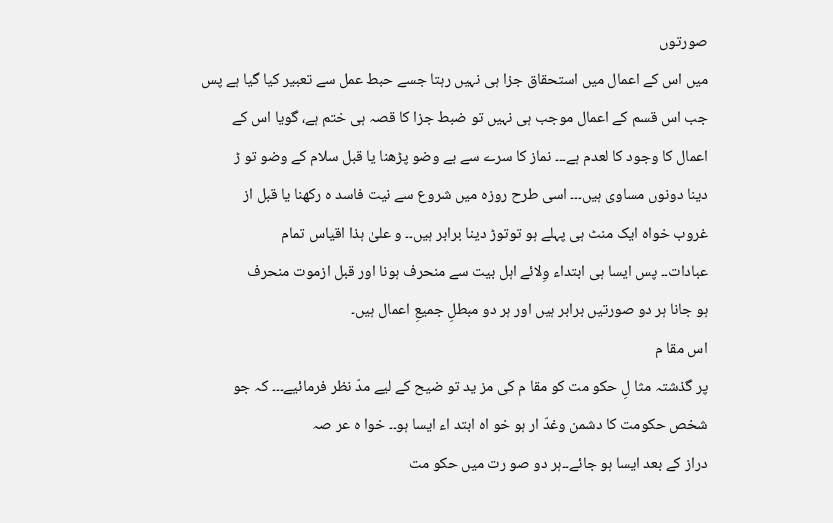صورتوں
میں اس کے اعمال میں استحقاق جزا ہی نہیں رہتا جسے حبط عمل سے تعبیر کیا گیا ہے پس
جب اس قسم کے اعمال موجب ہی نہیں تو ضبط جزا کا قصہ ہی ختم ہے، گویا اس کے
اعمال کا وجود کا لعدم ہے۔۔۔ نماز کا سرے سے بے وضو پڑھنا یا قبل سلام کے وضو تو ڑ
دینا دونوں مساوی ہیں۔۔۔ اسی طرح روزہ میں شروع سے نیت فاسد ہ رکھنا یا قبل از
غروب خواہ ایک منٹ ہی پہلے ہو توتوڑ دینا برابر ہیں۔۔ و علیٰ ہذا اقیاس تمام
عبادات۔۔ پس ایسا ہی ابتداء وِلائے اہل بیت سے منحرف ہونا اور قبل ازموت منحرف
ہو جانا ہر دو صورتیں برابر ہیں اور ہر دو مبطلِ جمیعِ اعمال ہیں۔
اس مقا م
پر گذشتہ مثا لِ حکو مت کو مقا م کی مز ید تو ضیح کے لیے مدّ نظر فرمائیے۔۔۔ کہ جو
شخص حکومت کا دشمن وغدّ ار ہو خو اہ ابتد اء ایسا ہو۔۔ خوا ہ عر صہ
دراز کے بعد ایسا ہو جائے۔۔ہر دو صو رت میں حکو مت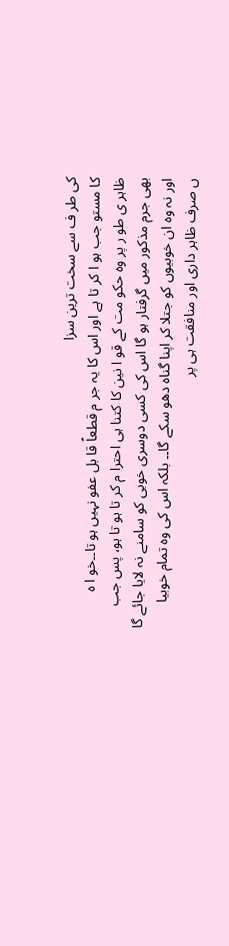کی طر ف سے سخت ترین سزا
کا مستو جب ہو ا کر تا ہے اور اس کا یہ جر م قطعاً قا بل عفو نہیں ہو تا۔۔خو ا ہ
ظاہر ی طو ر پر وہ حکو مت کے قو ا نین کا کتنا ہی احترا م کر تا ہو تا ہو، پس جب
بھی جرم مذکور میں گرفتار ہو گا اس کی کسی دوسری خوبی کو سامنے نہ لایا جائے گا
اور نہ وہ ان خوبیوں کو جتلا کر اپنا گناہ دھو سکے گا۔۔ بلکہ اس کی وہ تمام خوبیا
ں صرف ظاہر داری اور منافقت ہی پر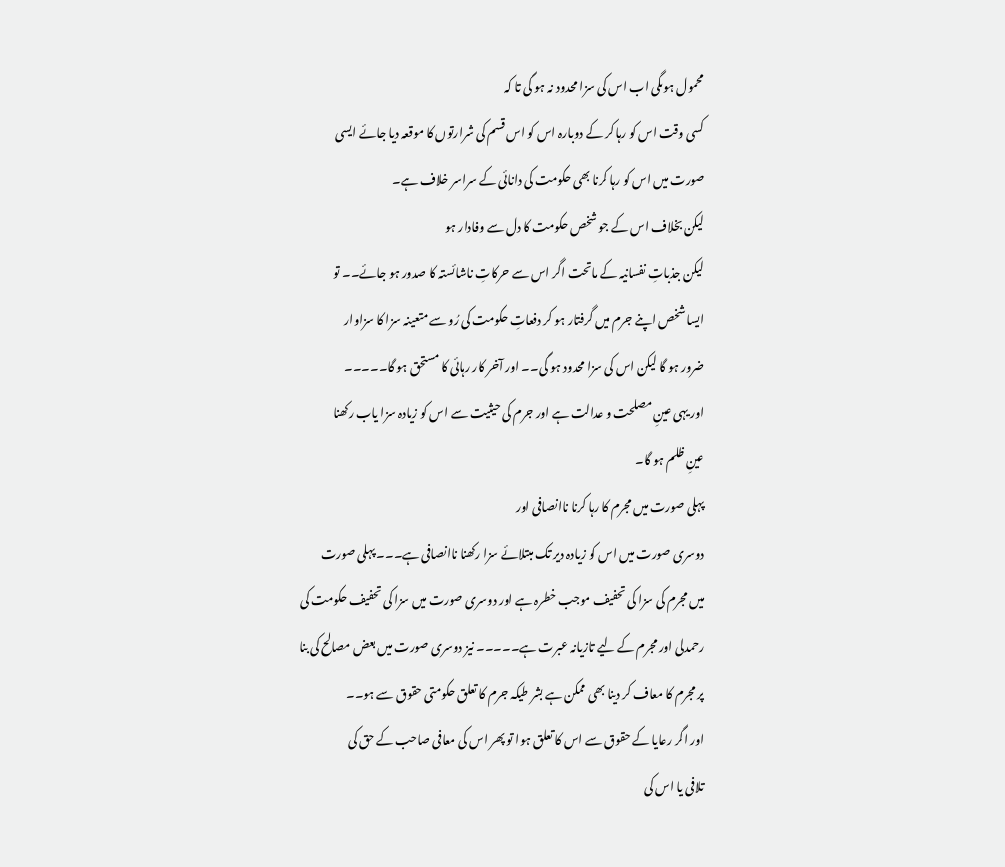محمول ہوںگی اب اس کی سزا محدود نہ ہو گی تا کہ
کسی وقت اس کو رہا کر کے دوبارہ اس کو اس قسم کی شرارتوں کا موقعہ دیا جائے ایسی
صورت میں اس کو رہا کرنا بھی حکومت کی دانائی کے سراسر خلاف ہے۔
لیکن بخلاف اس کے جو شخص حکومت کا دل سے وفادار ہو
لیکن جذباتِ نفسانیہ کے ماتحت اگر اس سے حرکاتِ ناشائستہ کا صدور ہو جائے۔۔ تو
ایسا شخص اپنے جرم میں گرفتار ہو کر دفعاتِ حکومت کی رُو سے متعینہ سزا کا سزاوار
ضرور ہو گا لیکن اس کی سزا محدود ہو گی۔۔ اور آخر کار رہائی کا مستحق ہو گا۔۔۔۔۔
اور یہی عینِ مصلحت و عدالت ہے اور جرم کی حیثیت سے اس کو زیادہ سزا یاب رکھنا
عینِ ظلم ہو گا۔
پہلی صورت میں مجرم کا رہا کرنا ناانصافی اور
دوسری صورت میں اس کو زیادہ دیر تک مبتلائے سزا رکھنا ناانصافی ہے۔۔۔ پہلی صورت
میں مجرم کی سزا کی تحفیف موجب خطرہ ہے اور دوسری صورت میں سزا کی تحفیف حکومت کی
رحمدلی اور مجرم کے لیے تازیانہ عبرت ہے۔۔۔۔۔ نیز دوسری صورت میں بعض مصالح کی بنا
پر مجرم کا معاف کر دینا بھی ممکن ہے بشر طیکہ جرم کا تعلق حکومتی حقوق سے ہو۔۔
اور اگر رعایا کے حقوق سے اس کا تعلق ہوا تو پھر اس کی معافی صاحب کے حق کی
تلافی یا اس کی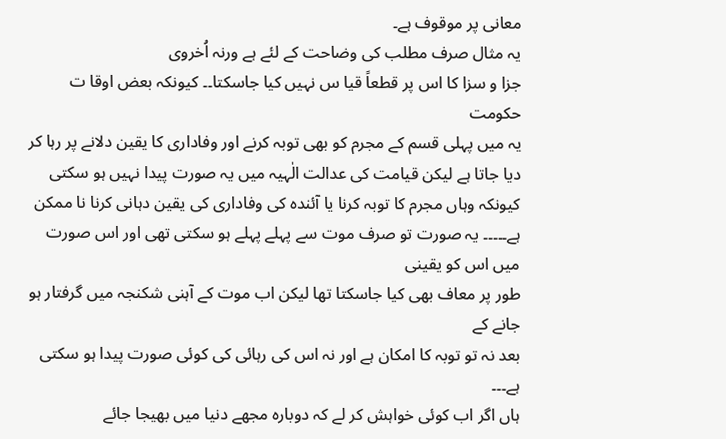معانی پر موقوف ہے۔
یہ مثال صرف مطلب کی وضاحت کے لئے ہے ورنہ اُخروی
جزا و سزا کا اس پر قطعاً قیا س نہیں کیا جاسکتا۔۔ کیونکہ بعض اوقا ت حکومت
یہ میں پہلی قسم کے مجرم کو بھی توبہ کرنے اور وفاداری کا یقین دلانے پر رہا کر
دیا جاتا ہے لیکن قیامت کی عدالت الٰہیہ میں یہ صورت پیدا نہیں ہو سکتی
کیونکہ وہاں مجرم کا توبہ کرنا یا آئندہ کی وفاداری کی یقین دہانی کرنا نا ممکن
ہے۔۔۔۔۔ یہ صورت تو صرف موت سے پہلے پہلے ہو سکتی تھی اور اس صورت میں اس کو یقینی
طور پر معاف بھی کیا جاسکتا تھا لیکن اب موت کے آہنی شکنجہ میں گرفتار ہو جانے کے
بعد نہ تو توبہ کا امکان ہے اور نہ اس کی رہائی کی کوئی صورت پیدا ہو سکتی ہے۔۔۔
ہاں اگر اب کوئی خواہش کر لے کہ دوبارہ مجھے دنیا میں بھیجا جائے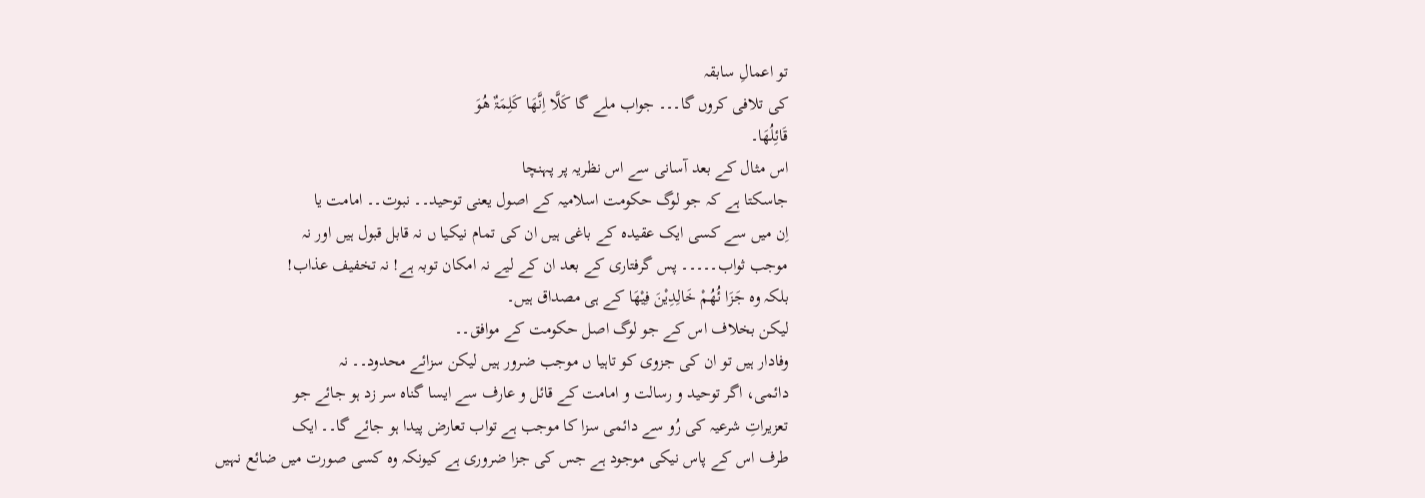تو اعمالِ سابقہ
کی تلافی کروں گا۔۔۔ جواب ملے گا کَلَّا اِنَّھَا کَلِمَۃٌ ھُوَ
قَائِلُھَا۔
اس مثال کے بعد آسانی سے اس نظریہ پر پہنچا
جاسکتا ہے کہ جو لوگ حکومت اسلامیہ کے اصول یعنی توحید۔۔ نبوت۔۔ امامت یا
اِن میں سے کسی ایک عقیدہ کے باغی ہیں ان کی تمام نیکیا ں نہ قابل قبول ہیں اور نہ
موجب ثواب۔۔۔۔۔ پس گرفتاری کے بعد ان کے لیے نہ امکان توبہ ہے! نہ تخفیف عذاب!
بلکہ وہ جَزَا ئُھُمْ خَالِدِیْنَ فِیْھَا کے ہی مصداق ہیں۔
لیکن بخلاف اس کے جو لوگ اصل حکومت کے موافق۔۔
وفادار ہیں تو ان کی جزوی کو تاہیا ں موجب ضرور ہیں لیکن سزائے محدود۔۔ نہ
دائمی، اگر توحید و رسالت و امامت کے قائل و عارف سے ایسا گناہ سر زد ہو جائے جو
تعزیراتِ شرعیہ کی رُو سے دائمی سزا کا موجب ہے تواب تعارض پیدا ہو جائے گا۔۔ ایک
طرف اس کے پاس نیکی موجود ہے جس کی جزا ضروری ہے کیونکہ وہ کسی صورت میں ضائع نہیں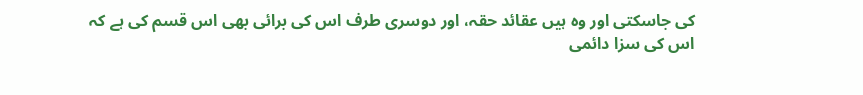کی جاسکتی اور وہ ہیں عقائد حقہ، اور دوسری طرف اس کی برائی بھی اس قسم کی ہے کہ
اس کی سزا دائمی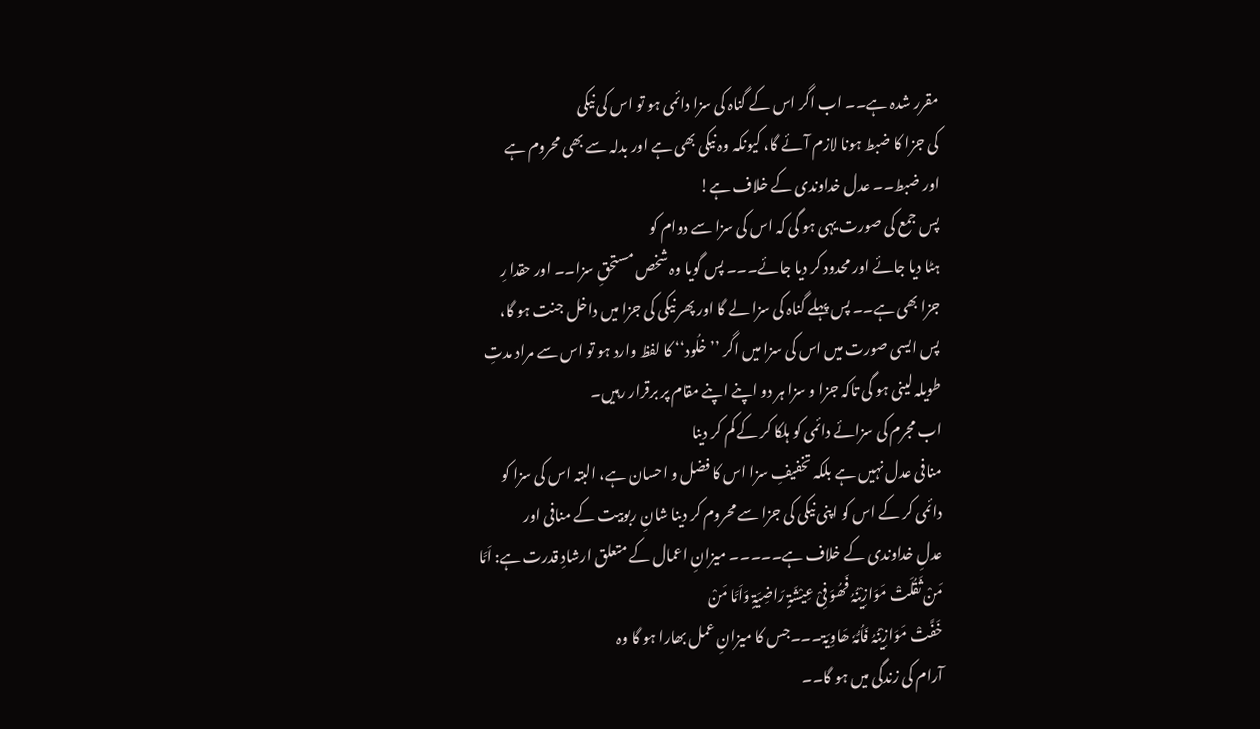مقرر شدہ ہے۔۔ اب اگر اس کے گناہ کی سزا دائمی ہو تو اس کی نیکی
کی جزا کا ضبط ہونا لازم آئے گا، کیونکہ وہ نیکی بھی ہے اور بدلہ سے بھی محروم ہے
اور ضبط۔۔ عدل خداوندی کے خلاف ہے!
پس جمع کی صورت یہی ہو گی کہ اس کی سزا سے دوام کو
ہٹا دیا جائے اور محدود کر دیا جائے۔۔۔ پس گویا وہ شخص مستحقِ سزا۔۔ اور حقدا رِ
جزا بھی ہے۔۔ پس پہلے گناہ کی سزا لے گا اور پھر نیکی کی جزا میں داخل جنت ہو گا،
پس ایسی صورت میں اس کی سزا میں اگر ’’ خلُود‘‘ کا لفظ وارد ہو تو اس سے مراد مدتِ
طویلہ لینی ہو گی تاکہ جزا و سزا ہر دو اپنے اپنے مقام پر برقرار رہیں۔
اب مجرم کی سزائے دائمی کو ہلکا کر کے کم کر دینا
منافی عدل نہیں ہے بلکہ تخفیفِ سزا اس کا فضل و احسان ہے، البتہ اس کی سزا کو
دائمی کر کے اس کو اپنی نیکی کی جزا سے محروم کر دینا شانِ ربوبیت کے منافی اور
عدلِ خداوندی کے خلاف ہے۔۔۔۔۔ میزانِ اعمال کے متعلق ارشادِ قدرت ہے: اَمَّا
مَنْ ثَقُلَتْ مَوَازِیْنُہُ فَھُوَ فِیْ عِیْشَۃٍ رَاضِیَۃٍ وَاَمَّا مَنْ
خَفَّتْ مَوَازِیْنُہُ فَاُمُّہٗ ھَاوِیَۃ۔۔۔جس کا میزانِ عمل بھارا ہو گا وہ
آرام کی زندگی میں ہو گا۔۔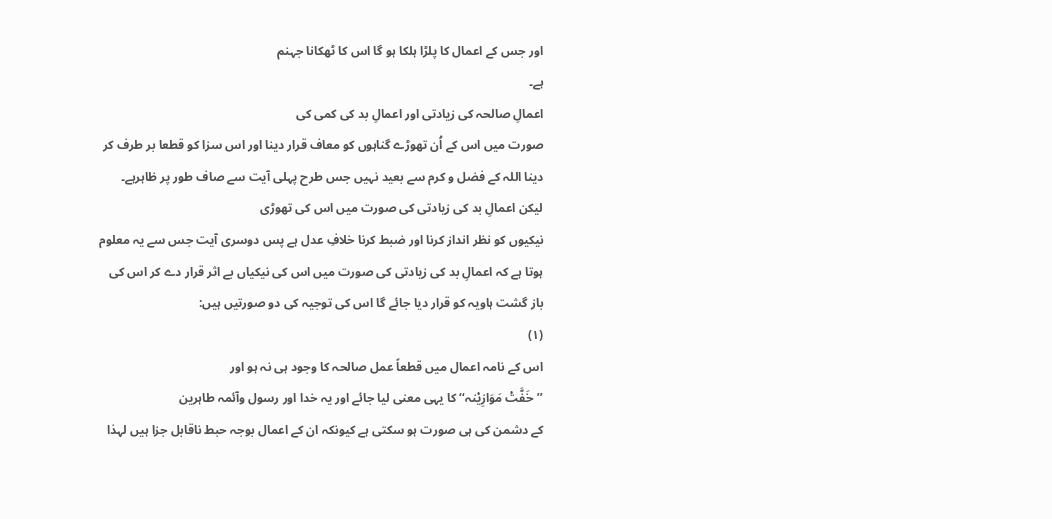اور جس کے اعمال کا پلڑا ہلکا ہو گا اس کا ٹھکانا جہنم
ہے۔
اعمالِ صالحہ کی زیادتی اور اعمالِ بد کی کمی کی
صورت میں اس کے اُن تھوڑے گناہوں کو معاف قرار دینا اور اس سزا کو قطعا بر طرف کر
دینا اللہ کے فضل و کرم سے بعید نہیں جس طرح پہلی آیت سے صاف طور پر ظاہرہے۔
لیکن اعمالِ بد کی زیادتی کی صورت میں اس کی تھوڑی
نیکیوں کو نظر انداز کرنا اور ضبط کرنا خلافِ عدل ہے پس دوسری آیت جس سے یہ معلوم
ہوتا ہے کہ اعمالِ بد کی زیادتی کی صورت میں اس کی نیکیاں بے اثر قرار دے کر اس کی
باز گشت ہاویہ کو قرار دیا جائے گا اس کی توجیہ کی دو صورتیں ہیں:
(۱)
اس کے نامہ اعمال میں قطعاً عمل صالحہ کا وجود ہی نہ ہو اور
’’خَفَّتْ مَوَازِیْنہ‘‘ کا یہی معنی لیا جائے اور یہ خدا اور رسول وآئمہ طاہرین
کے دشمن کی ہی صورت ہو سکتی ہے کیونکہ ان کے اعمال بوجہ حبط ناقابل جزا ہیں لہذا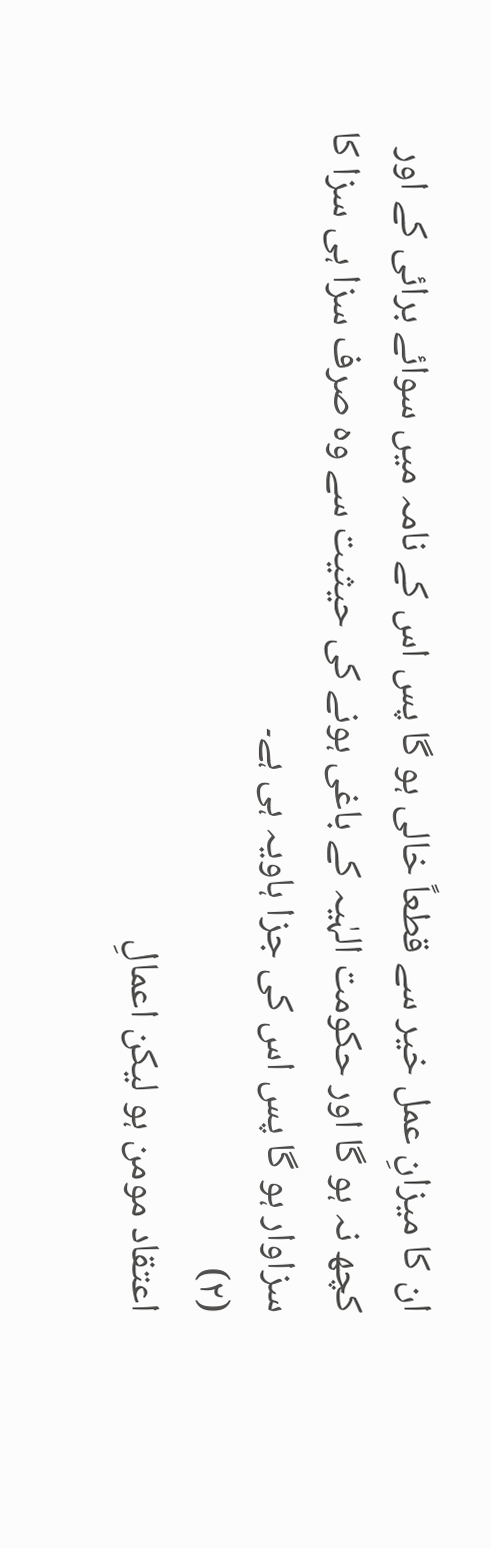ان کا میزانِ عمل خیر سے قطعاً خالی ہو گا پس اس کے نامہ میں سوائے برائی کے اور
کچھ نہ ہو گا اور حکومت الہٰیہ کے باغی ہونے کی حیثیت سے وہ صرف سزا ہی سزا کا
سزاوار ہو گا پس اس کی جزا ہاویہ ہی ہے۔
(۲)
اعتقاد مومن ہو لیکن اعمالِ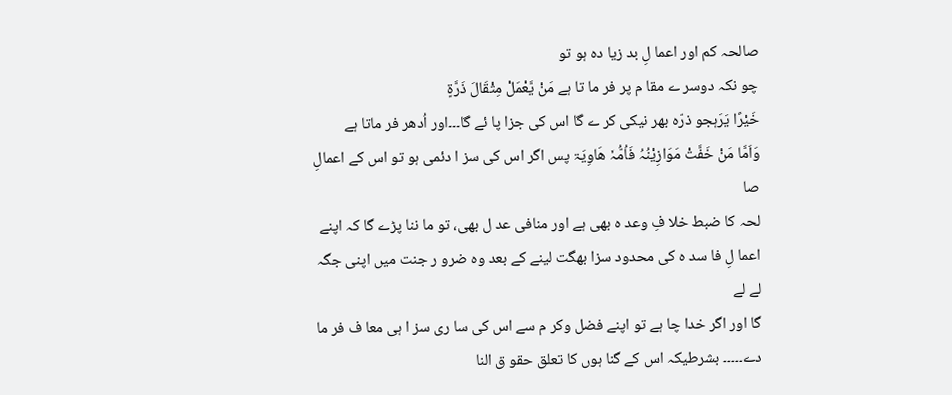صالحہ کم اور اعما لِ بد زیا دہ ہو تو
چو نکہ دوسر ے مقا م پر فر ما تا ہے مَنْ یَّعْمَلْ مِثْقَالَ ذَرَّۃٍ
خَیْرًا یَرَہجو ذرّہ بھر نیکی کر ے گا اس کی جزا پا ئے گا۔۔۔اور اُدھر فر ماتا ہے
وَاَمَّا مَنْ خَفَّتْ مَوَازِیْنُہُ فَاُمُّہٗ ھَاوِیَۃ پس اگر اس کی سز ا دئمی ہو تو اس کے اعمالِ صا
لحہ کا ضبط خلا فِ وعد ہ بھی ہے اور منافی عد ل بھی، تو ما ننا پڑے گا کہ اپنے
اعما لِ فا سد ہ کی محدود سزا بھگت لینے کے بعد وہ ضرو ر جنت میں اپنی جگہ لے لے
گا اور اگر خدا چا ہے تو اپنے فضل وکر م سے اس کی سا ری سز ا ہی معا ف فر ما
دے۔۔۔۔۔ بشرطیکہ اس کے گنا ہوں کا تعلق حقو ق النا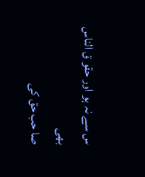س سے نہ ہو اور حقو ق الناس بھی
صا حب حق کی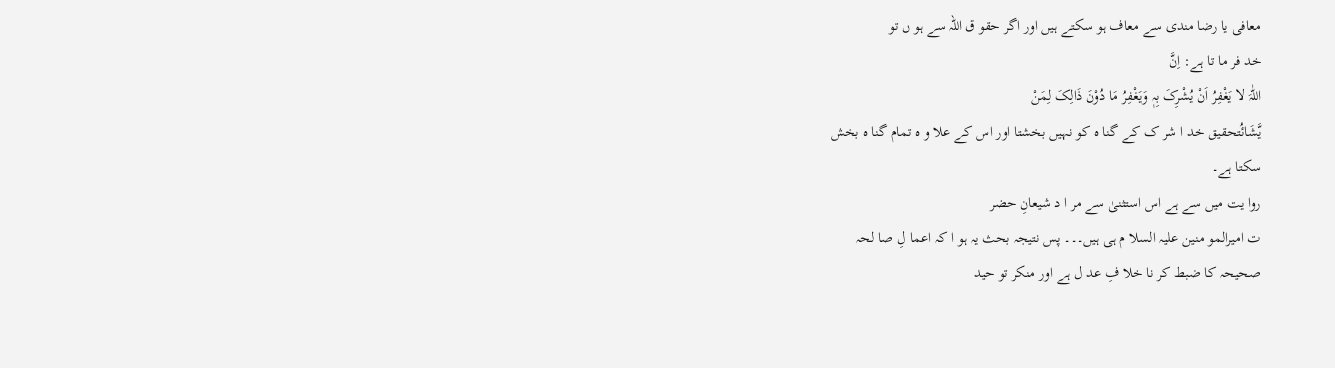معافی یا رضا مندی سے معاف ہو سکتے ہیں اور اگر حقو ق اللہ سے ہو ں تو
خد فر ما تا ہے: اِنَّ
اللّٰہَ لا یَغْفِرُ اَنْ یُشْرِکَ بِہٖ وَیَغْفِرُ مَا دُوْنَ ذَالِکَ لِمَنْ
یَّشَائُتحقیق خد ا شر ک کے گنا ہ کو نہیں بخشتا اور اس کے علا و ہ تمام گنا ہ بخش
سکتا ہے۔
روا یت میں سے ہے اس استثنیٰ سے مر ا د شیعانِ حضر
ت امیرالمو منین علیہ السلا م ہی ہیں۔۔۔ پس نتیجہ بحث یہ ہو ا کہ اعما لِ صا لحہ
صحیحہ کا ضبط کر نا خلا فِ عد ل ہے اور منکر تو حید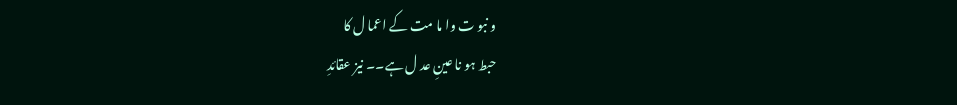و نبو ت وا ما مت کے اعما ل کا
حبط ہو نا عینِ عد ل ہے۔۔ نیز عقائدِ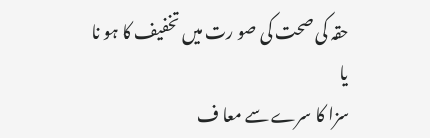حقہ کی صحت کی صو رت میں تخفیف کا ہو نا یا
سزا کا سرے سے معا ف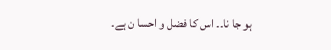ہو جا نا۔۔ اس کا فضل و احسا ن ہے۔